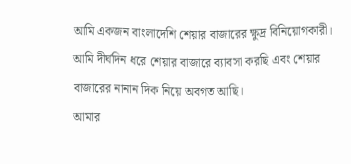আমি একজন বাংলাদেশি শেয়ার বাজারের ক্ষুদ্র বিনিয়োগকারী। আমি দীর্ঘদিন ধরে শেয়ার বাজারে ব্যাবসা করছি এবং শেয়ার বাজারের নানান দিক নিয়ে অবগত আছি।
আমার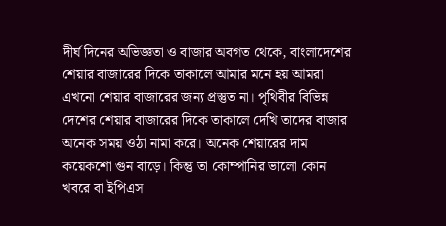দীর্ঘ দিনের অভিজ্ঞতা ও বাজার অবগত থেকে, বাংলাদেশের শেয়ার বাজারের দিকে তাকালে আমার মনে হয় আমরা এখনো শেয়ার বাজারের জন্য প্রস্তুত না। পৃথিবীর বিভিন্ন দেশের শেয়ার বাজারের দিকে তাকালে দেখি তাদের বাজার অনেক সময় ওঠা নামা করে। অনেক শেয়ারের দাম কয়েকশো গুন বাড়ে। কিন্তু তা কোম্পানির ভালো কোন খবরে বা ইপিএস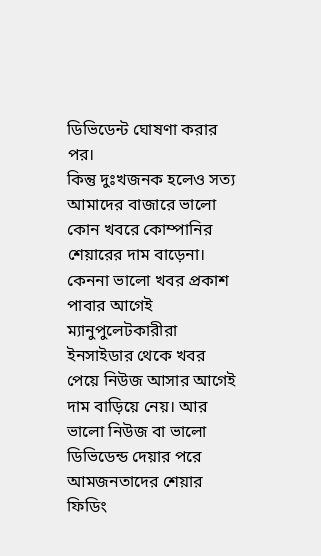ডিভিডেন্ট ঘোষণা করার পর।
কিন্তু দুঃখজনক হলেও সত্য আমাদের বাজারে ভালো কোন খবরে কোম্পানির শেয়ারের দাম বাড়েনা। কেননা ভালো খবর প্রকাশ পাবার আগেই ম্যানুপুলেটকারীরা ইনসাইডার থেকে খবর পেয়ে নিউজ আসার আগেই দাম বাড়িয়ে নেয়। আর ভালো নিউজ বা ভালো ডিভিডেন্ড দেয়ার পরে আমজনতাদের শেয়ার ফিডিং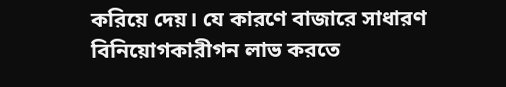করিয়ে দেয়। যে কারণে বাজারে সাধারণ বিনিয়োগকারীগন লাভ করতে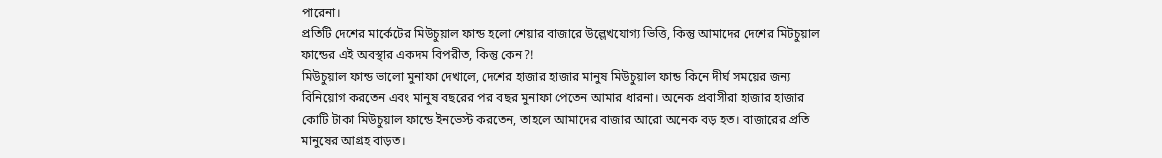পারেনা।
প্রতিটি দেশের মার্কেটের মিউচুয়াল ফান্ড হলো শেয়ার বাজারে উল্লেখযোগ্য ভিত্তি, কিন্তু আমাদের দেশের মিটচুয়াল ফান্ডের এই অবস্থার একদম বিপরীত, কিন্তু কেন?!
মিউচুয়াল ফান্ড ভালো মুনাফা দেখালে, দেশের হাজার হাজার মানুষ মিউচুয়াল ফান্ড কিনে দীর্ঘ সময়ের জন্য বিনিয়োগ করতেন এবং মানুষ বছরের পর বছর মুনাফা পেতেন আমার ধারনা। অনেক প্রবাসীরা হাজার হাজার কোটি টাকা মিউচুয়াল ফান্ডে ইনভেস্ট করতেন, তাহলে আমাদের বাজার আরো অনেক বড় হত। বাজারের প্রতি মানুষের আগ্রহ বাড়ত।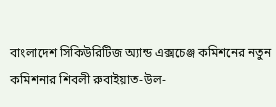বাংলাদেশ সিকিউরিটিজ অ্যান্ড এক্সচেঞ্জ কমিশনের নতুন কমিশনার শিবলী রুবাইয়াত-উল-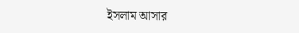ইসলাম আসার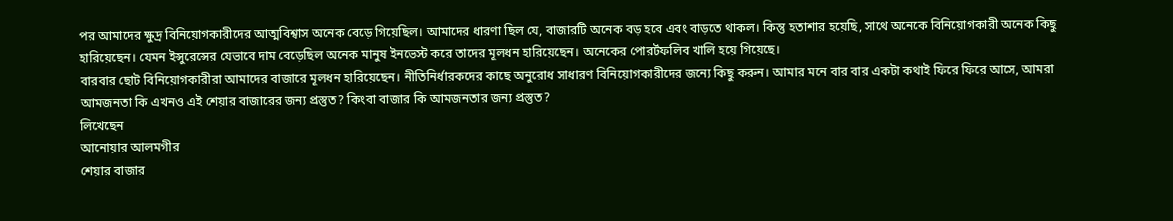পর আমাদের ক্ষুদ্র বিনিয়োগকারীদের আত্মবিশ্বাস অনেক বেড়ে গিয়েছিল। আমাদের ধারণা ছিল যে, বাজারটি অনেক বড় হবে এবং বাড়তে থাকল। কিন্তু হতাশার হয়েছি, সাথে অনেকে বিনিয়োগকারী অনেক কিছু হারিয়েছেন। যেমন ইন্সুরেন্সের যেভাবে দাম বেড়েছিল অনেক মানুষ ইনভেস্ট করে তাদের মূলধন হারিয়েছেন। অনেকের পোরর্টফলিব খালি হয়ে গিয়েছে।
বারবার ছোট বিনিয়োগকারীরা আমাদের বাজারে মূলধন হারিয়েছেন। নীতিনির্ধারকদের কাছে অনুরোধ সাধারণ বিনিয়োগকারীদের জন্যে কিছু করুন। আমার মনে বার বার একটা কথাই ফিরে ফিরে আসে, আমরা আমজনতা কি এখনও এই শেয়ার বাজারের জন্য প্রস্তুত? কিংবা বাজার কি আমজনতার জন্য প্রস্তুত?
লিখেছেন
আনোয়ার আলমগীর
শেয়ার বাজার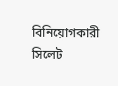বিনিয়োগকারী
সিলেট